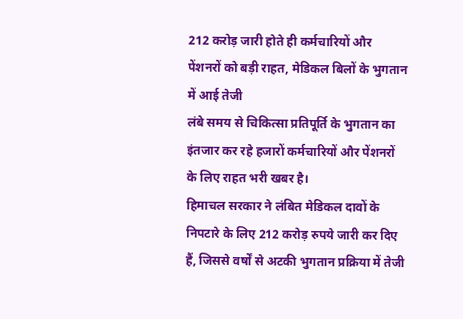212 करोड़ जारी होते ही कर्मचारियों और पेंशनरों को बड़ी राहत, मेडिकल बिलों के भुगतान में आई तेजी
लंबे समय से चिकित्सा प्रतिपूर्ति के भुगतान का इंतजार कर रहे हजारों कर्मचारियों और पेंशनरों के लिए राहत भरी खबर है।
हिमाचल सरकार ने लंबित मेडिकल दावों के निपटारे के लिए 212 करोड़ रुपये जारी कर दिए हैं, जिससे वर्षों से अटकी भुगतान प्रक्रिया में तेजी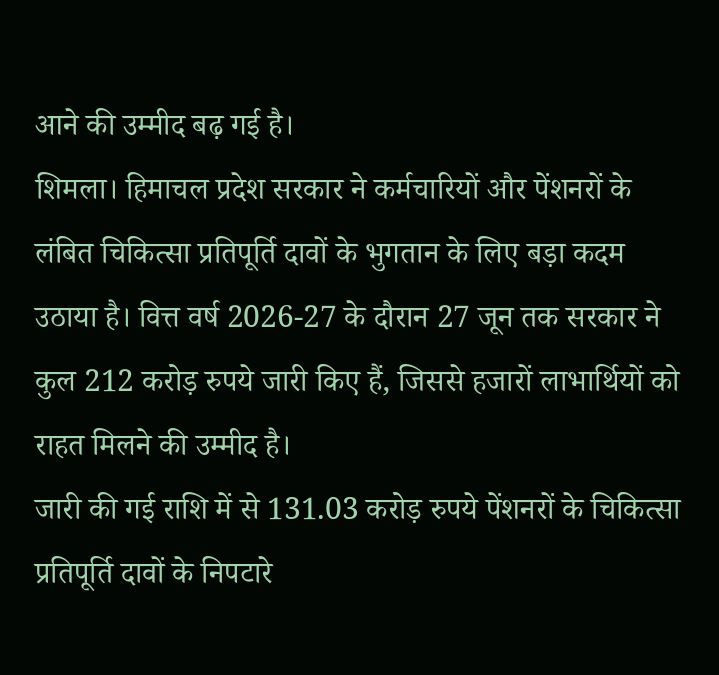आने की उम्मीद बढ़ गई है।
शिमला। हिमाचल प्रदेश सरकार ने कर्मचारियों और पेंशनरों के लंबित चिकित्सा प्रतिपूर्ति दावों के भुगतान के लिए बड़ा कदम उठाया है। वित्त वर्ष 2026-27 के दौरान 27 जून तक सरकार ने कुल 212 करोड़ रुपये जारी किए हैं, जिससे हजारों लाभार्थियों को राहत मिलने की उम्मीद है।
जारी की गई राशि में से 131.03 करोड़ रुपये पेंशनरों के चिकित्सा प्रतिपूर्ति दावों के निपटारे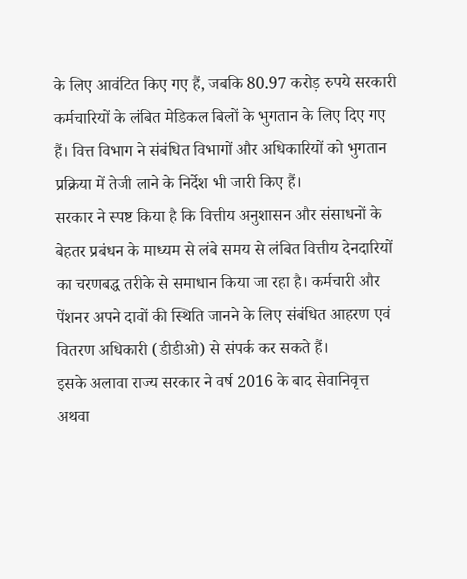के लिए आवंटित किए गए हैं, जबकि 80.97 करोड़ रुपये सरकारी कर्मचारियों के लंबित मेडिकल बिलों के भुगतान के लिए दिए गए हैं। वित्त विभाग ने संबंधित विभागों और अधिकारियों को भुगतान प्रक्रिया में तेजी लाने के निर्देश भी जारी किए हैं।
सरकार ने स्पष्ट किया है कि वित्तीय अनुशासन और संसाधनों के बेहतर प्रबंधन के माध्यम से लंबे समय से लंबित वित्तीय देनदारियों का चरणबद्ध तरीके से समाधान किया जा रहा है। कर्मचारी और पेंशनर अपने दावों की स्थिति जानने के लिए संबंधित आहरण एवं वितरण अधिकारी (डीडीओ) से संपर्क कर सकते हैं।
इसके अलावा राज्य सरकार ने वर्ष 2016 के बाद सेवानिवृत्त अथवा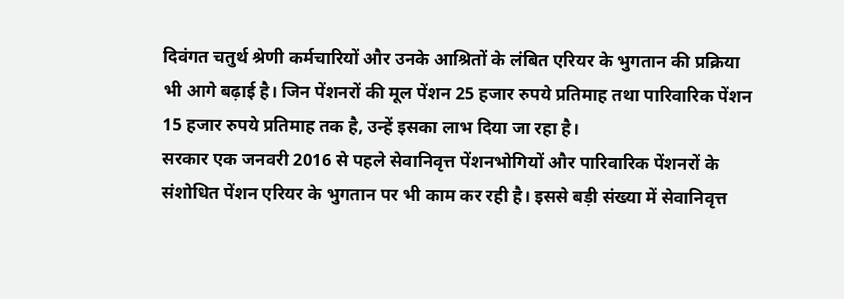दिवंगत चतुर्थ श्रेणी कर्मचारियों और उनके आश्रितों के लंबित एरियर के भुगतान की प्रक्रिया भी आगे बढ़ाई है। जिन पेंशनरों की मूल पेंशन 25 हजार रुपये प्रतिमाह तथा पारिवारिक पेंशन 15 हजार रुपये प्रतिमाह तक है, उन्हें इसका लाभ दिया जा रहा है।
सरकार एक जनवरी 2016 से पहले सेवानिवृत्त पेंशनभोगियों और पारिवारिक पेंशनरों के संशोधित पेंशन एरियर के भुगतान पर भी काम कर रही है। इससे बड़ी संख्या में सेवानिवृत्त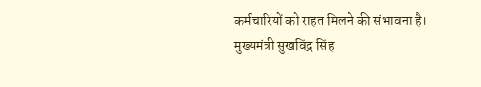कर्मचारियों को राहत मिलने की संभावना है।
मुख्यमंत्री सुखविंद्र सिंह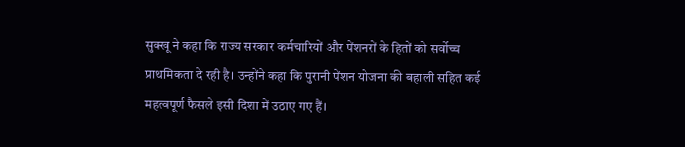सुक्खू ने कहा कि राज्य सरकार कर्मचारियों और पेंशनरों के हितों को सर्वोच्च प्राथमिकता दे रही है। उन्होंने कहा कि पुरानी पेंशन योजना की बहाली सहित कई महत्वपूर्ण फैसले इसी दिशा में उठाए गए हैं।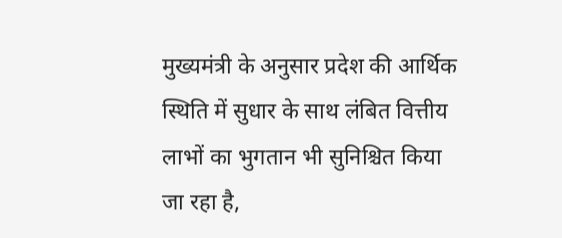मुख्यमंत्री के अनुसार प्रदेश की आर्थिक स्थिति में सुधार के साथ लंबित वित्तीय लाभों का भुगतान भी सुनिश्चित किया जा रहा है,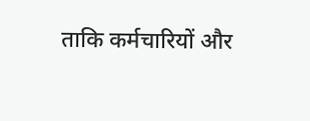ताकि कर्मचारियों और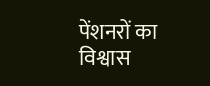पेंशनरों का विश्वास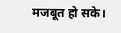मजबूत हो सके।